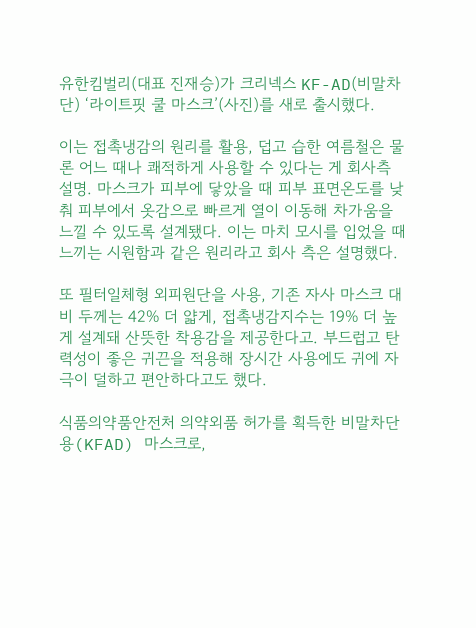유한킴벌리(대표 진재승)가 크리넥스 KF-AD(비말차단) ‘라이트핏 쿨 마스크’(사진)를 새로 출시했다.

이는 접촉냉감의 원리를 활용, 덥고 습한 여름철은 물론 어느 때나 쾌적하게 사용할 수 있다는 게 회사측 설명. 마스크가 피부에 닿았을 때 피부 표면온도를 낮춰 피부에서 옷감으로 빠르게 열이 이동해 차가움을 느낄 수 있도록 설계됐다. 이는 마치 모시를 입었을 때 느끼는 시원함과 같은 원리라고 회사 측은 설명했다.

또 필터일체형 외피원단을 사용, 기존 자사 마스크 대비 두께는 42% 더 얇게, 접촉냉감지수는 19% 더 높게 설계돼 산뜻한 착용감을 제공한다고. 부드럽고 탄력성이 좋은 귀끈을 적용해 장시간 사용에도 귀에 자극이 덜하고 편안하다고도 했다.

식품의약품안전처 의약외품 허가를 획득한 비말차단용(KFAD) 마스크로,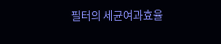필터의 세균여과효율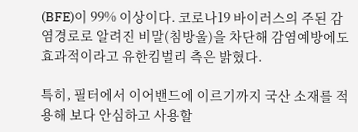(BFE)이 99% 이상이다. 코로나19 바이러스의 주된 감염경로로 알려진 비말(침방울)을 차단해 감염예방에도 효과적이라고 유한킴벌리 측은 밝혔다.

특히, 필터에서 이어밴드에 이르기까지 국산 소재를 적용해 보다 안심하고 사용할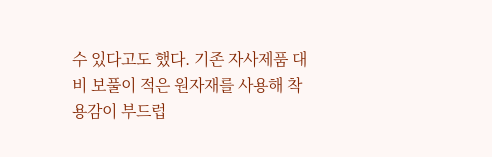수 있다고도 했다. 기존 자사제품 대비 보풀이 적은 원자재를 사용해 착용감이 부드럽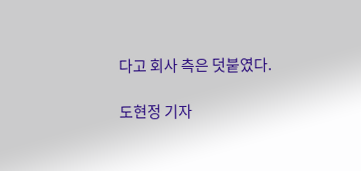다고 회사 측은 덧붙였다.

도현정 기자